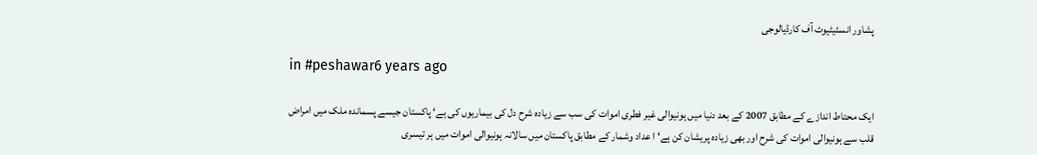پشاور انسٹیٹیوٹ آف کارڈیالوجی

in #peshawar6 years ago

ایک محتاط اندازے کے مطابق 2007 کے بعد دنیا میں ہونیوالی غیر فطری اموات کی سب سے زیادہ شرح دل کی بیماریوں کی ہے‘ پاکستان جیسے پسماندہ ملک میں امراض قلب سے ہونیوالی اموات کی شرح اور بھی زیادہ پریشان کن ہے‘ ا عداد وشمار کے مطابق پاکستان میں سالانہ ہونیوالی اموات میں ہر تیسری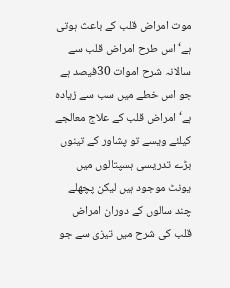موت امراض قلب کے باعث ہوتی ہے‘ اس طرح امراض قلب سے سالانہ شرح اموات 30فیصد ہے جو اس خطے میں سب سے زیادہ ہے‘ امراض قلب کے علاج معالجے کیلئے ویسے تو پشاور کے تینوں بڑے تدریسی ہسپتالوں میں یونٹ موجود ہیں لیکن پچھلے چند سالوں کے دوران امراض قلب کی شرح میں تیزی سے جو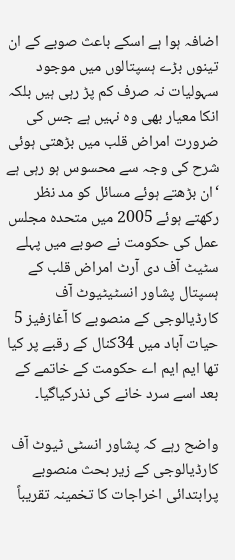اضافہ ہوا ہے اسکے باعث صوبے کے ان تینوں بڑے ہسپتالوں میں موجود سہولیات نہ صرف کم پڑ رہی ہیں بلکہ انکا معیار بھی وہ نہیں ہے جس کی ضرورت امراض قلب میں بڑھتی ہوئی شرح کی وجہ سے محسوس ہو رہی ہے ‘ان بڑھتے ہوئے مسائل کو مد نظر رکھتے ہوئے 2005 میں متحدہ مجلس عمل کی حکومت نے صوبے میں پہلے سٹیٹ آف دی آرٹ امراض قلب کے ہسپتال پشاور انسٹیٹیوٹ آف کارڈیالوجی کے منصوبے کا آغازفیز 5 حیات آباد میں 34کنال کے رقبے پر کیا تھا ایم ایم اے حکومت کے خاتمے کے بعد اسے سرد خانے کی نذرکیاگیا۔

واضح رہے کہ پشاور انسٹی ٹیوٹ آف کارڈیالوجی کے زیر بحث منصوبے پرابتدائی اخراجات کا تخمینہ تقریباً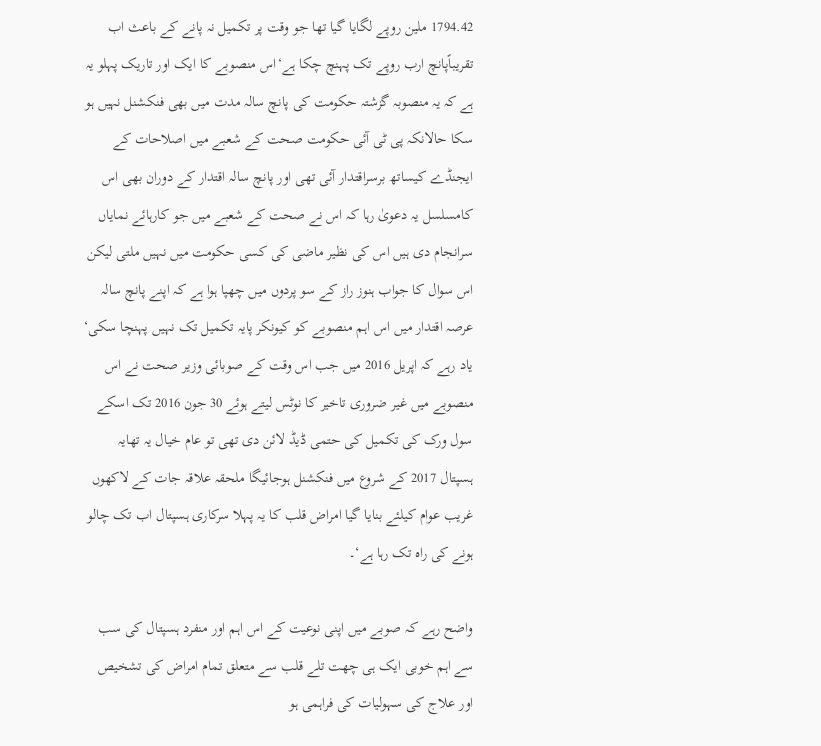1794.42 ملین روپے لگایا گیا تھا جو وقت پر تکمیل نہ پانے کے باعث اب تقریباًپانچ ارب روپے تک پہنچ چکا ہے‘اس منصوبے کا ایک اور تاریک پہلو یہ ہے کہ یہ منصوبہ گزشتہ حکومت کی پانچ سالہ مدت میں بھی فنکشنل نہیں ہو سکا حالانکہ پی ٹی آئی حکومت صحت کے شعبے میں اصلاحات کے ایجنڈے کیساتھ برسراقتدار آئی تھی اور پانچ سالہ اقتدار کے دوران بھی اس کامسلسل یہ دعویٰ رہا کہ اس نے صحت کے شعبے میں جو کارہائے نمایاں سرانجام دی ہیں اس کی نظیر ماضی کی کسی حکومت میں نہیں ملتی لیکن اس سوال کا جواب ہنوز راز کے سو پردوں میں چھپا ہوا ہے کہ اپنے پانچ سالہ عرصہ اقتدار میں اس اہم منصوبے کو کیونکر پایہ تکمیل تک نہیں پہنچا سکی‘ یاد رہے کہ اپریل 2016 میں جب اس وقت کے صوبائی وزیر صحت نے اس منصوبے میں غیر ضروری تاخیر کا نوٹس لیتے ہوئے 30 جون 2016 تک اسکے سول ورک کی تکمیل کی حتمی ڈیڈ لائن دی تھی تو عام خیال یہ تھایہ ہسپتال 2017 کے شروع میں فنکشنل ہوجائیگا ملحقہ علاقہ جات کے لاکھوں غریب عوام کیلئے بنایا گیا امراض قلب کا یہ پہلا سرکاری ہسپتال اب تک چالو ہونے کی راہ تک رہا ہے‘۔

واضح رہے کہ صوبے میں اپنی نوعیت کے اس اہم اور منفرد ہسپتال کی سب سے اہم خوبی ایک ہی چھت تلے قلب سے متعلق تمام امراض کی تشخیص اور علاج کی سہولیات کی فراہمی ہو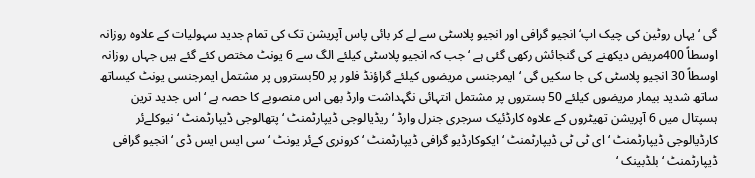گی ‘یہاں روٹین کی چیک اپ‘ انجیو گرافی اور انجیو پلاسٹی سے لے کر بائی پاس آپریشن تک کی تمام جدید سہولیات کے علاوہ روزانہ اوسطاً 400مریض دیکھنے کی گنجائش رکھی گئی ہے ‘جب کہ انجیو پلاسٹی کیلئے الگ سے 6 یونٹ مختص کئے گئے ہیں جہاں روزانہ اوسطاً 30 انجیو پلاسٹی کی جا سکیں گی ‘ ایمرجنسی مریضوں کیلئے گراؤنڈ فلور پر 50بستروں پر مشتمل ایمرجنسی یونٹ کیساتھ ساتھ شدید بیمار مریضوں کیلئے 50 بستروں پر مشتمل انتہائی نگہداشت وارڈ بھی اس منصوبے کا حصہ ہے ‘ اس جدید ترین ہسپتال میں 6 آپریشن تھیٹروں کے علاوہ کارڈئیک سرجری جنرل وارڈ ‘ ریڈیالوجی ڈیپارٹمنٹ ‘ پتھالوجی ڈیپارٹمنٹ ‘ نیوکلےئر کارڈیالوجی ڈیپارٹمنٹ ‘ ای ٹی ٹی ڈیپارٹمنٹ ‘ ایکوکارڈیو گرافی ڈیپارٹمنٹ ‘کرونری کےئر یونٹ ‘ سی ایس ایس ڈی ‘ انجیو گرافی ڈیپارٹمنٹ ‘ بلڈبینک ‘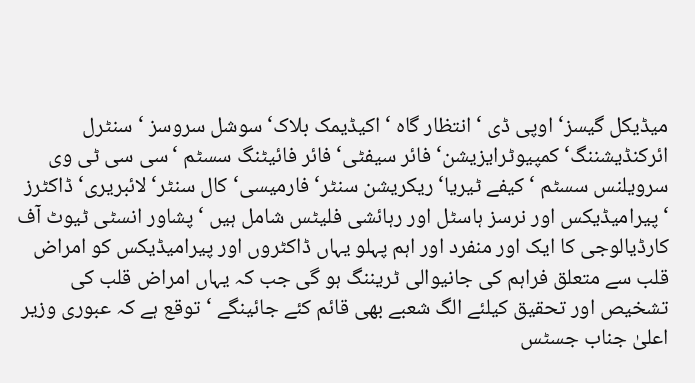میڈیکل گیسز‘ اوپی ڈی ‘ انتظار گاہ ‘ اکیڈیمک بلاک‘ سوشل سروسز ‘ سنٹرل ائرکنڈیشننگ‘کمپیوٹرایزیشن‘ فائر سیفٹی‘ فائر فائیٹنگ سسٹم ‘سی سی ٹی وی سرویلنس سسٹم ‘ کیفے ٹیریا‘ریکریشن سنٹر‘ فارمیسی‘کال سنٹر‘ لائبریری‘ ڈاکٹرز ‘پیرامیڈیکس اور نرسز ہاسٹل اور رہائشی فلیٹس شامل ہیں ‘ پشاور انسٹی ٹیوٹ آف کارڈیالوجی کا ایک اور منفرد اور اہم پہلو یہاں ڈاکٹروں اور پیرامیڈیکس کو امراض قلب سے متعلق فراہم کی جانیوالی ٹریننگ ہو گی جب کہ یہاں امراض قلب کی تشخیص اور تحقیق کیلئے الگ شعبے بھی قائم کئے جائینگے ‘ توقع ہے کہ عبوری وزیر اعلیٰ جناب جسٹس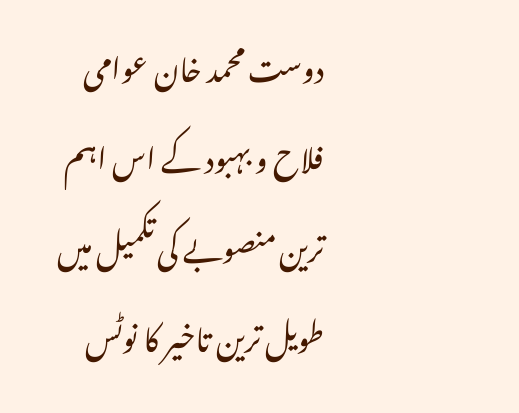دوست محمد خان عوامی فلاح و بہبود کے اس اہم ترین منصوبے کی تکمیل میں طویل ترین تاخیر کا نوٹس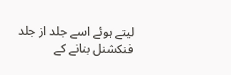لیتے ہوئے اسے جلد از جلد فنکشنل بنانے کے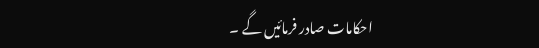احکامات صادر فرمائیں گے ۔